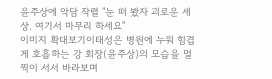윤주상에 악담 작렬 "눈 떠 봤자 괴로운 세상. 여기서 마무리 하세요"
이미지 확대보기이태성은 병원에 누워 힘겹게 호흡하는 강 회장(윤주상)의 모습을 멀찍이 서서 바라보며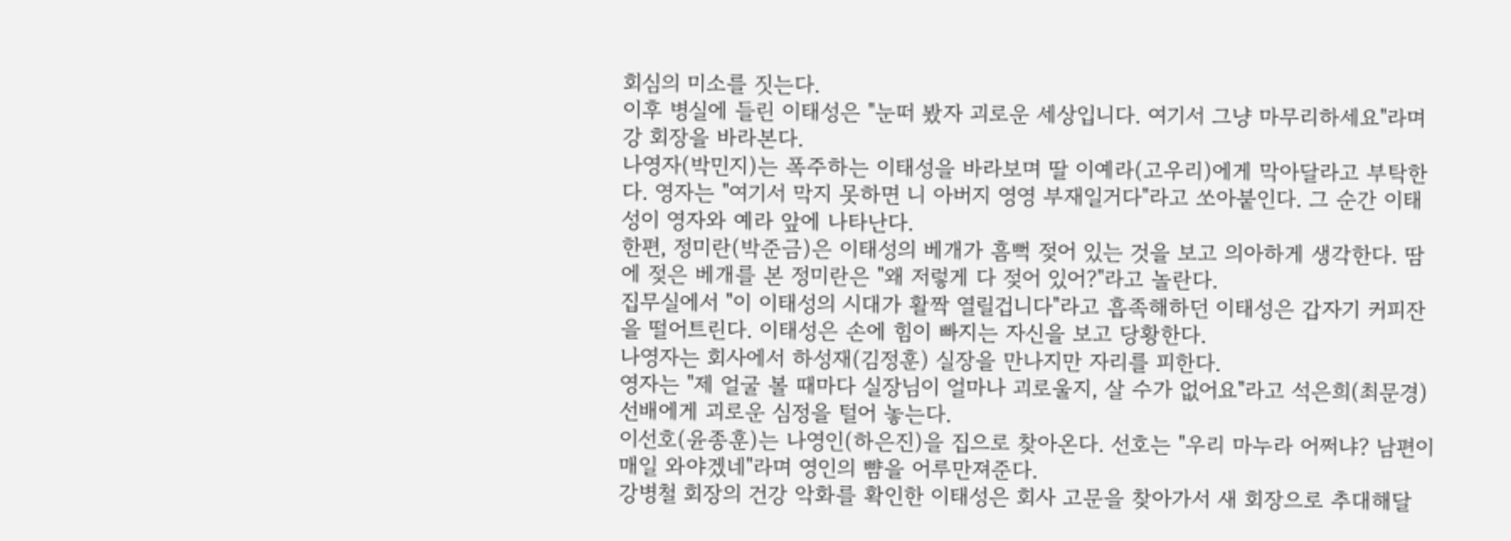회심의 미소를 짓는다.
이후 병실에 들린 이태성은 "눈떠 봤자 괴로운 세상입니다. 여기서 그냥 마무리하세요"라며 강 회장을 바라본다.
나영자(박민지)는 폭주하는 이태성을 바라보며 딸 이예라(고우리)에게 막아달라고 부탁한다. 영자는 "여기서 막지 못하면 니 아버지 영영 부재일거다"라고 쏘아붙인다. 그 순간 이태성이 영자와 예라 앞에 나타난다.
한편, 정미란(박준금)은 이태성의 베개가 흠뻑 젖어 있는 것을 보고 의아하게 생각한다. 땀에 젖은 베개를 본 정미란은 "왜 저렇게 다 젖어 있어?"라고 놀란다.
집무실에서 "이 이태성의 시대가 활짝 열릴겁니다"라고 흡족해하던 이태성은 갑자기 커피잔을 떨어트린다. 이태성은 손에 힘이 빠지는 자신을 보고 당황한다.
나영자는 회사에서 하성재(김정훈) 실장을 만나지만 자리를 피한다.
영자는 "제 얼굴 볼 때마다 실장님이 얼마나 괴로울지, 살 수가 없어요"라고 석은희(최문경) 선배에게 괴로운 심정을 털어 놓는다.
이선호(윤종훈)는 나영인(하은진)을 집으로 찾아온다. 선호는 "우리 마누라 어쩌냐? 남편이 매일 와야겠네"라며 영인의 뺨을 어루만져준다.
강병철 회장의 건강 악화를 확인한 이태성은 회사 고문을 찾아가서 새 회장으로 추대해달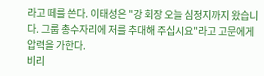라고 떼를 쓴다. 이태성은 "강 회장 오늘 심정지까지 왔습니다. 그룹 총수자리에 저를 추대해 주십시요"라고 고문에게 압력을 가한다.
비리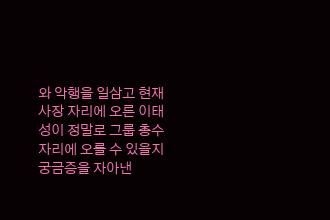와 악행을 일삼고 현재 사장 자리에 오른 이태성이 정말로 그룹 총수 자리에 오를 수 있을지 궁금증을 자아낸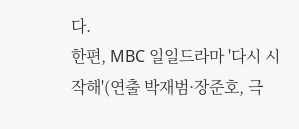다.
한편, MBC 일일드라마 '다시 시작해'(연출 박재범·장준호, 극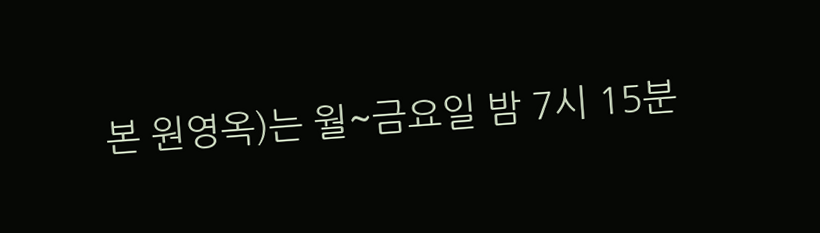본 원영옥)는 월~금요일 밤 7시 15분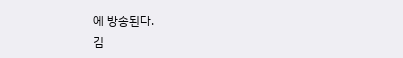에 방송된다.
김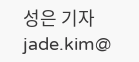성은 기자 jade.kim@